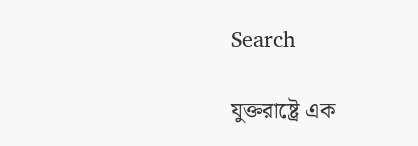Search

যুক্তরাষ্ট্রে এক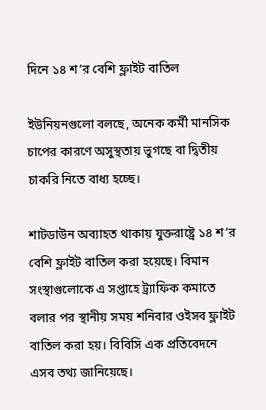দিনে ১৪ শ’র বেশি ফ্লাইট বাতিল

ইউনিয়নগুলো বলছে, অনেক কর্মী মানসিক চাপের কারণে অসুস্থতায় ভুগছে বা দ্বিতীয় চাকরি নিতে বাধ্য হচ্ছে।

শাটডাউন অব্যাহত থাকায় যুক্তরাষ্ট্রে ১৪ শ’র বেশি ফ্লাইট বাতিল করা হয়েছে। বিমান সংস্থাগুলোকে এ সপ্তাহে ট্র্যাফিক কমাতে বলার পর স্থানীয় সময় শনিবার ওইসব ফ্লাইট বাতিল করা হয়। বিবিসি এক প্রতিবেদনে এসব তথ্য জানিয়েছে।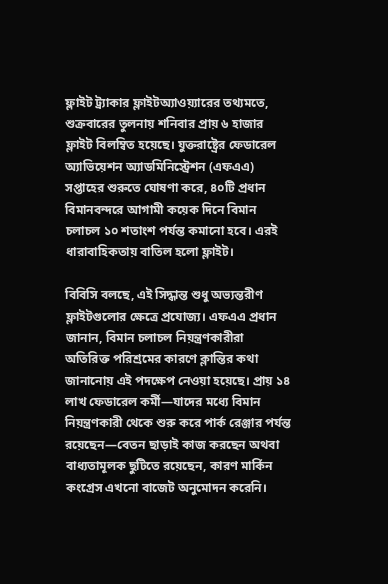ফ্লাইট ট্র্যাকার ফ্লাইটঅ্যাওয়্যারের তথ্যমতে, শুক্রবারের তুলনায় শনিবার প্রায় ৬ হাজার ফ্লাইট বিলম্বিত হয়েছে। যুক্তরাষ্ট্রের ফেডারেল অ্যাভিয়েশন অ্যাডমিনিস্ট্রেশন (এফএএ) সপ্তাহের শুরুতে ঘোষণা করে, ৪০টি প্রধান বিমানবন্দরে আগামী কয়েক দিনে বিমান চলাচল ১০ শতাংশ পর্যন্ত কমানো হবে। এরই ধারাবাহিকতায় বাতিল হলো ফ্লাইট।

বিবিসি বলছে, এই সিদ্ধান্ত শুধু অভ্যন্তরীণ ফ্লাইটগুলোর ক্ষেত্রে প্রযোজ্য। এফএএ প্রধান জানান, বিমান চলাচল নিয়ন্ত্রণকারীরা অতিরিক্ত পরিশ্রমের কারণে ক্লান্তির কথা জানানোয় এই পদক্ষেপ নেওয়া হয়েছে। প্রায় ১৪ লাখ ফেডারেল কর্মী—যাদের মধ্যে বিমান নিয়ন্ত্রণকারী থেকে শুরু করে পার্ক রেঞ্জার পর্যন্ত রয়েছেন—বেতন ছাড়াই কাজ করছেন অথবা বাধ্যতামূলক ছুটিতে রয়েছেন, কারণ মার্কিন কংগ্রেস এখনো বাজেট অনুমোদন করেনি।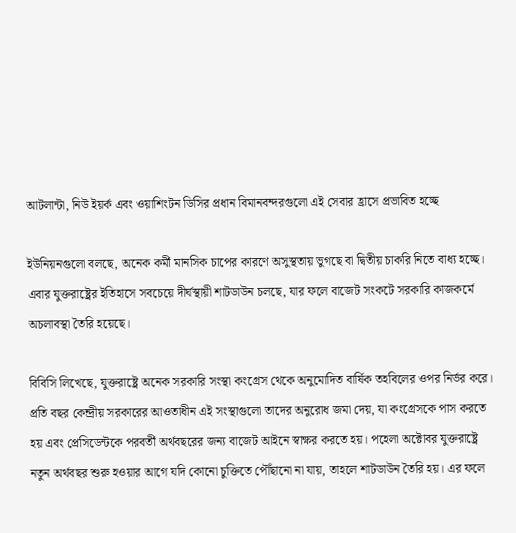আটলান্টা, নিউ ইয়র্ক এবং ওয়াশিংটন ডিসির প্রধান বিমানবন্দরগুলো এই সেবার হ্রাসে প্রভাবিত হচ্ছে

ইউনিয়নগুলো বলছে, অনেক কর্মী মানসিক চাপের কারণে অসুস্থতায় ভুগছে বা দ্বিতীয় চাকরি নিতে বাধ্য হচ্ছে। এবার যুক্তরাষ্ট্রের ইতিহাসে সবচেয়ে দীর্ঘস্থায়ী শাটডাউন চলছে, যার ফলে বাজেট সংকটে সরকারি কাজকর্মে অচলাবস্থা তৈরি হয়েছে।

বিবিসি লিখেছে, যুক্তরাষ্ট্রে অনেক সরকারি সংস্থা কংগ্রেস থেকে অনুমোদিত বার্ষিক তহবিলের ওপর নির্ভর করে। প্রতি বছর কেন্দ্রীয় সরকারের আওতাধীন এই সংস্থাগুলো তাদের অনুরোধ জমা দেয়, যা কংগ্রেসকে পাস করতে হয় এবং প্রেসিডেন্টকে পরবর্তী অর্থবছরের জন্য বাজেট আইনে স্বাক্ষর করতে হয়। পহেলা অক্টোবর যুক্তরাষ্ট্রে নতুন অর্থবছর শুরু হওয়ার আগে যদি কোনো চুক্তিতে পৌঁছানো না যায়, তাহলে শাটডাউন তৈরি হয়। এর ফলে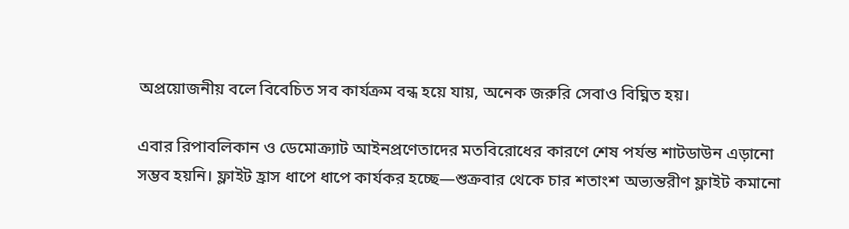অপ্রয়োজনীয় বলে বিবেচিত সব কার্যক্রম বন্ধ হয়ে যায়, অনেক জরুরি সেবাও বিঘ্নিত হয়।

এবার রিপাবলিকান ও ডেমোক্র্যাট আইনপ্রণেতাদের মতবিরোধের কারণে শেষ পর্যন্ত শাটডাউন এড়ানো সম্ভব হয়নি। ফ্লাইট হ্রাস ধাপে ধাপে কার্যকর হচ্ছে—শুক্রবার থেকে চার শতাংশ অভ্যন্তরীণ ফ্লাইট কমানো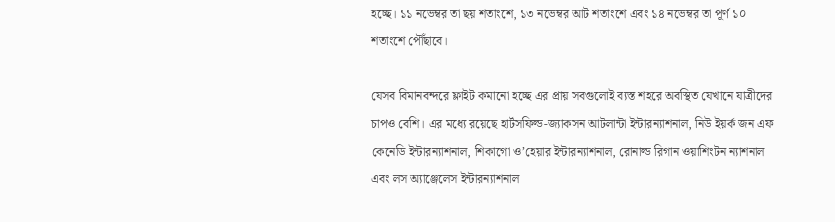হচ্ছে। ১১ নভেম্বর তা ছয় শতাংশে, ১৩ নভেম্বর আট শতাংশে এবং ১৪ নভেম্বর তা পূর্ণ ১০ শতাংশে পৌঁছাবে।

যেসব বিমানবন্দরে ফ্লাইট কমানো হচ্ছে এর প্রায় সবগুলোই ব্যস্ত শহরে অবস্থিত যেখানে যাত্রীদের চাপও বেশি। এর মধ্যে রয়েছে হার্টসফিল্ড-জ্যাকসন আটলান্টা ইন্টারন্যাশনাল, নিউ ইয়র্ক জন এফ কেনেডি ইন্টারন্যাশনাল, শিকাগো ও’হেয়ার ইন্টারন্যাশনাল, রোনাল্ড রিগান ওয়াশিংটন ন্যাশনাল এবং লস অ্যাঞ্জেলেস ইন্টারন্যাশনাল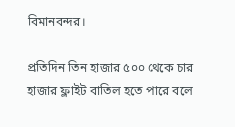বিমানবন্দর।

প্রতিদিন তিন হাজার ৫০০ থেকে চার হাজার ফ্লাইট বাতিল হতে পারে বলে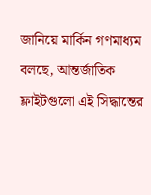জানিয়ে মার্কিন গণমাধ্যম বলছে, আন্তর্জাতিক ফ্লাইটগুলো এই সিদ্ধান্তের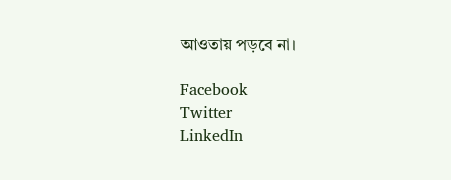আওতায় পড়বে না।

Facebook
Twitter
LinkedIn